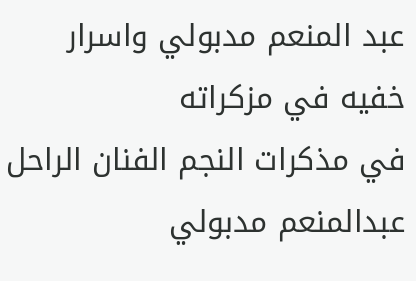عبد المنعم مدبولي واسرار خفيه في مزكراته
في مذكرات النجم الفنان الراحل عبدالمنعم مدبولي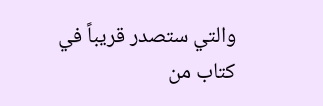والتي ستصدر قريباً في كتاب من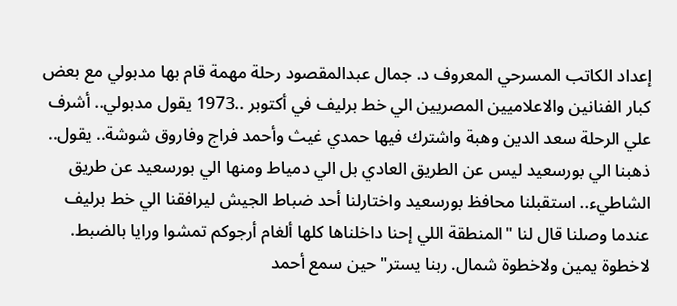إعداد الكاتب المسرحي المعروف د. جمال عبدالمقصود رحلة مهمة قام بها مدبولي مع بعض كبار الفنانين والاعلاميين المصريين الي خط برليف في أكتوبر ..1973 يقول مدبولي.. أشرف علي الرحلة سعد الدين وهبة واشترك فيها حمدي غيث وأحمد فراج وفاروق شوشة.. يقول.. ذهبنا الي بورسعيد ليس عن الطريق العادي بل الي دمياط ومنها الي بورسعيد عن طريق الشاطيء.. استقبلنا محافظ بورسعيد واختارلنا أحد ضباط الجيش ليرافقنا الي خط برليف عندما وصلنا قال لنا "المنطقة اللي إحنا داخلناها كلها ألغام أرجوكم تمشوا ورايا بالضبط. لاخطوة يمين ولاخطوة شمال. ربنا يستر"حين سمع أحمد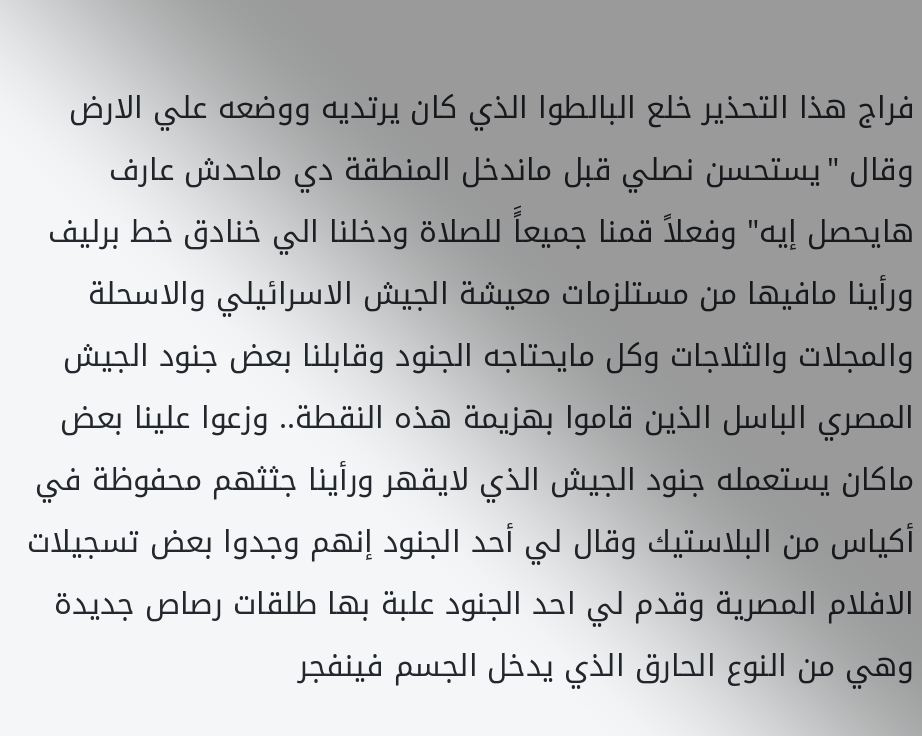فراج هذا التحذير خلع البالطوا الذي كان يرتديه ووضعه علي الارض وقال "يستحسن نصلي قبل ماندخل المنطقة دي ماحدش عارف هايحصل إيه" وفعلاً قمنا جميعاًَ للصلاة ودخلنا الي خنادق خط برليف ورأينا مافيها من مستلزمات معيشة الجيش الاسرائيلي والاسحلة والمجلات والثلاجات وكل مايحتاجه الجنود وقابلنا بعض جنود الجيش المصري الباسل الذين قاموا بهزيمة هذه النقطة.. وزعوا علينا بعض ماكان يستعمله جنود الجيش الذي لايقهر ورأينا جثثهم محفوظة في أكياس من البلاستيك وقال لي أحد الجنود إنهم وجدوا بعض تسجيلات الافلام المصرية وقدم لي احد الجنود علبة بها طلقات رصاص جديدة وهي من النوع الحارق الذي يدخل الجسم فينفجر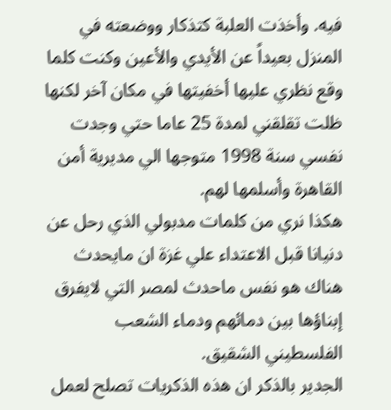فيه. وأخذت العلبة كتذكار ووضعته في المنزل بعيداً عن الأيدي والأعين وكنت كلما وقع نظري عليها أخفيتها في مكان آخر لكنها ظلت تقلقني لمدة 25 عاما حتي وجدت نفسي سنة 1998 متوجها الي مديرية أمن القاهرة وأسلمها لهم.
هكذا نري من كلمات مدبولي الذي رحل عن دنيانا قبل الاعتداء علي غزة ان مايحدث هناك هو نفس ماحدث لمصر التي لايفرق إبناؤها بين دمائهم ودماء الشعب الفلسطيني الشقيق.
الجدير بالذكر ان هذه الذكريات تصلح لعمل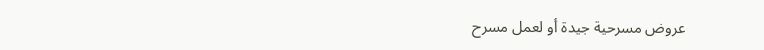عروض مسرحية جيدة أو لعمل مسرح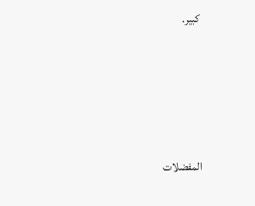كبير.








المفضلات